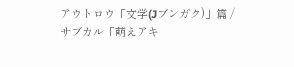アウトロウ「文学(Jブンガク)」篇 / サブカル「萌えアキ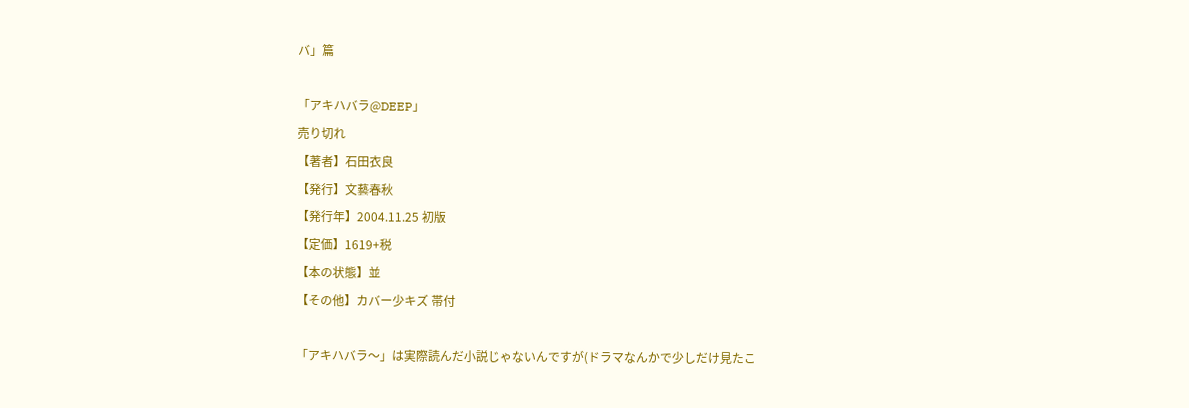バ」篇

「アキハバラ@DEEP」
売り切れ
【著者】石田衣良
【発行】文藝春秋
【発行年】2004.11.25 初版
【定価】1619+税
【本の状態】並
【その他】カバー少キズ 帯付

「アキハバラ〜」は実際読んだ小説じゃないんですが(ドラマなんかで少しだけ見たこ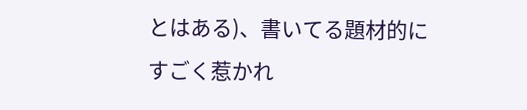とはある)、書いてる題材的にすごく惹かれ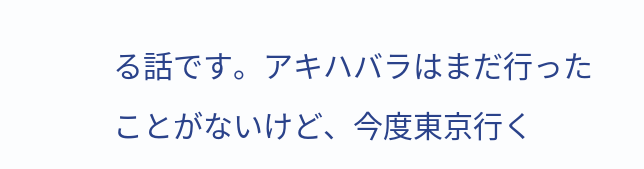る話です。アキハバラはまだ行ったことがないけど、今度東京行く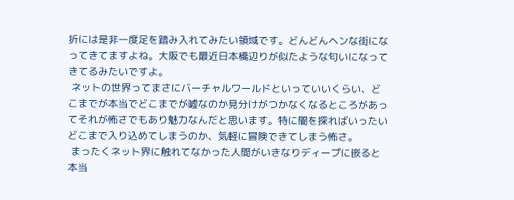折には是非一度足を踏み入れてみたい領域です。どんどんヘンな街になってきてますよね。大阪でも最近日本橋辺りが似たような匂いになってきてるみたいですよ。
 ネットの世界ってまさにバーチャルワールドといっていいくらい、どこまでが本当でどこまでが嘘なのか見分けがつかなくなるところがあってそれが怖さでもあり魅力なんだと思います。特に闇を探ればいったいどこまで入り込めてしまうのか、気軽に冒険できてしまう怖さ。
 まったくネット界に触れてなかった人間がいきなりディープに嵌ると本当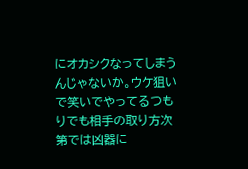にオカシクなってしまうんじゃないか。ウケ狙いで笑いでやってるつもりでも相手の取り方次第では凶器に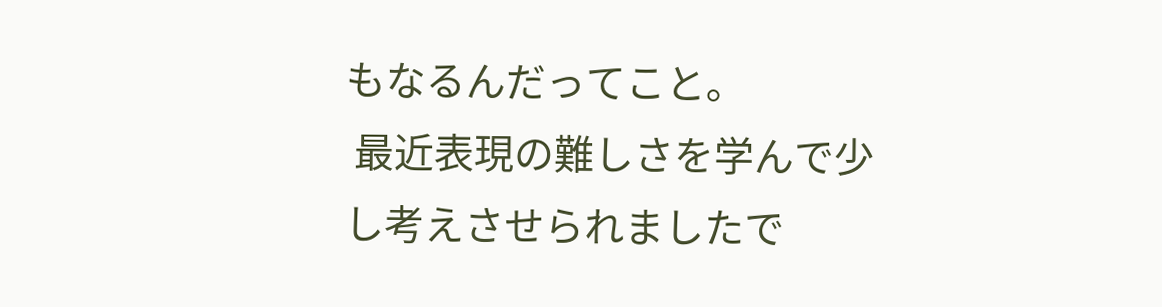もなるんだってこと。
 最近表現の難しさを学んで少し考えさせられましたで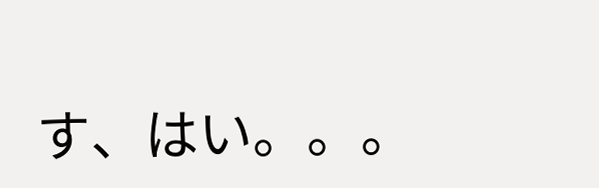す、はい。。。